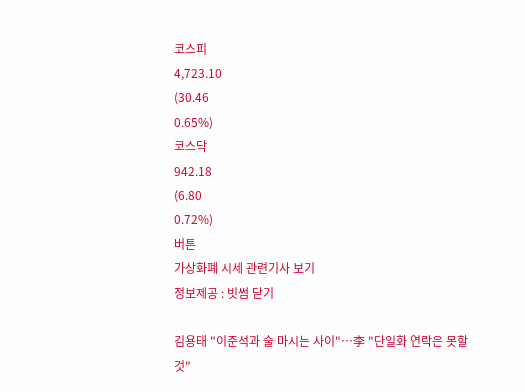코스피
4,723.10
(30.46
0.65%)
코스닥
942.18
(6.80
0.72%)
버튼
가상화폐 시세 관련기사 보기
정보제공 : 빗썸 닫기

김용태 "이준석과 술 마시는 사이"…李 "단일화 연락은 못할 것"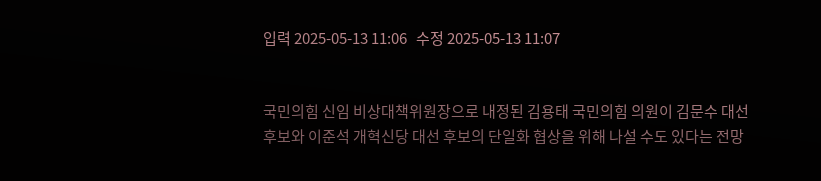입력 2025-05-13 11:06   수정 2025-05-13 11:07


국민의힘 신임 비상대책위원장으로 내정된 김용태 국민의힘 의원이 김문수 대선 후보와 이준석 개혁신당 대선 후보의 단일화 협상을 위해 나설 수도 있다는 전망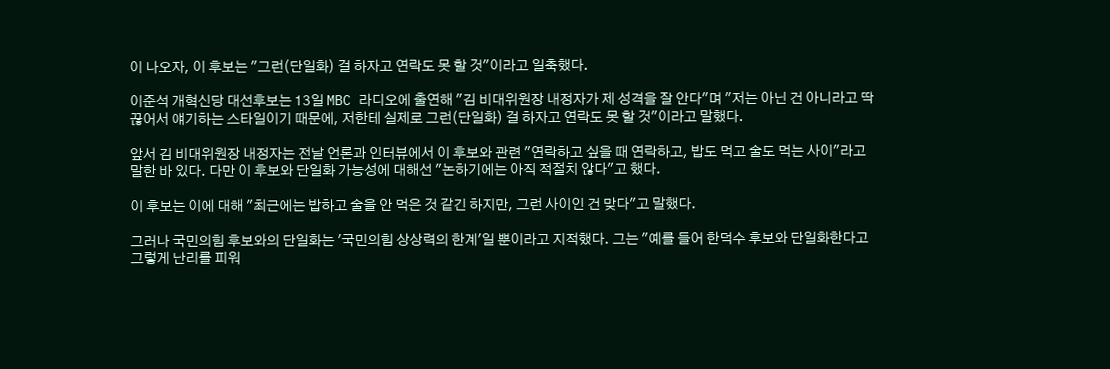이 나오자, 이 후보는 "그런(단일화) 걸 하자고 연락도 못 할 것"이라고 일축했다.

이준석 개혁신당 대선후보는 13일 MBC 라디오에 출연해 "김 비대위원장 내정자가 제 성격을 잘 안다"며 "저는 아닌 건 아니라고 딱 끊어서 얘기하는 스타일이기 때문에, 저한테 실제로 그런(단일화) 걸 하자고 연락도 못 할 것"이라고 말했다.

앞서 김 비대위원장 내정자는 전날 언론과 인터뷰에서 이 후보와 관련 "연락하고 싶을 때 연락하고, 밥도 먹고 술도 먹는 사이"라고 말한 바 있다. 다만 이 후보와 단일화 가능성에 대해선 "논하기에는 아직 적절치 않다"고 했다.

이 후보는 이에 대해 "최근에는 밥하고 술을 안 먹은 것 같긴 하지만, 그런 사이인 건 맞다"고 말했다.

그러나 국민의힘 후보와의 단일화는 '국민의힘 상상력의 한계'일 뿐이라고 지적했다. 그는 "예를 들어 한덕수 후보와 단일화한다고 그렇게 난리를 피워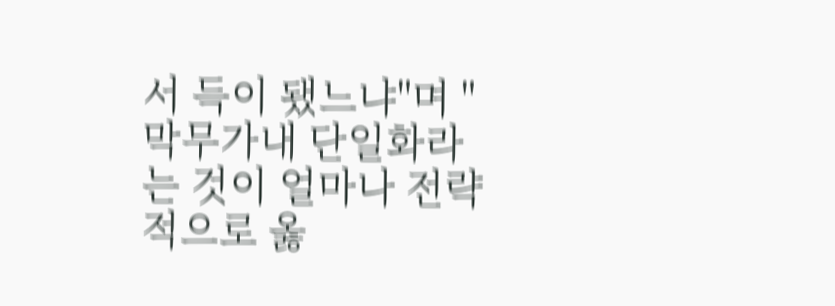서 득이 됐느냐"며 "막무가내 단일화라는 것이 얼마나 전략적으로 옳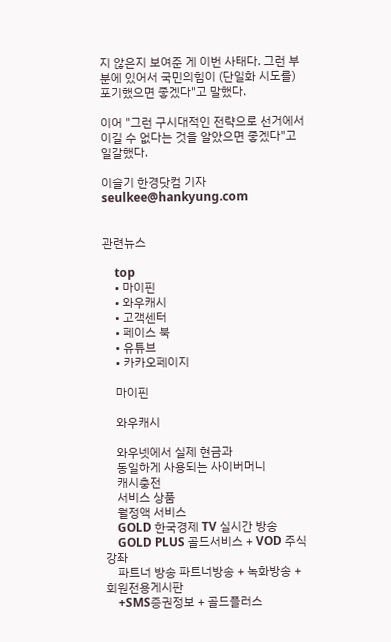지 않은지 보여준 게 이번 사태다. 그런 부분에 있어서 국민의힘이 (단일화 시도를) 포기했으면 좋겠다"고 말했다.

이어 "그런 구시대적인 전략으로 선거에서 이길 수 없다는 것을 알았으면 좋겠다"고 일갈했다.

이슬기 한경닷컴 기자 seulkee@hankyung.com


관련뉴스

    top
    • 마이핀
    • 와우캐시
    • 고객센터
    • 페이스 북
    • 유튜브
    • 카카오페이지

    마이핀

    와우캐시

    와우넷에서 실제 현금과
    동일하게 사용되는 사이버머니
    캐시충전
    서비스 상품
    월정액 서비스
    GOLD 한국경제 TV 실시간 방송
    GOLD PLUS 골드서비스 + VOD 주식강좌
    파트너 방송 파트너방송 + 녹화방송 + 회원전용게시판
    +SMS증권정보 + 골드플러스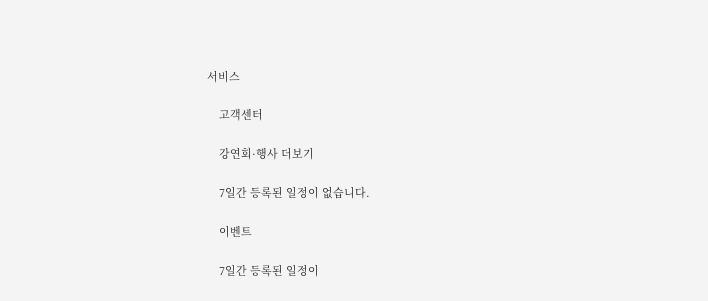서비스

    고객센터

    강연회·행사 더보기

    7일간 등록된 일정이 없습니다.

    이벤트

    7일간 등록된 일정이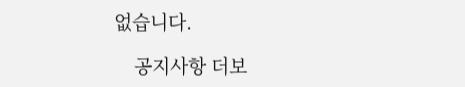없습니다.

    공지사항 더보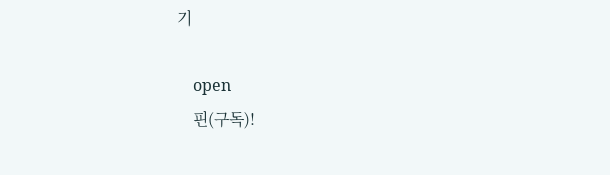기

    open
    핀(구독)!